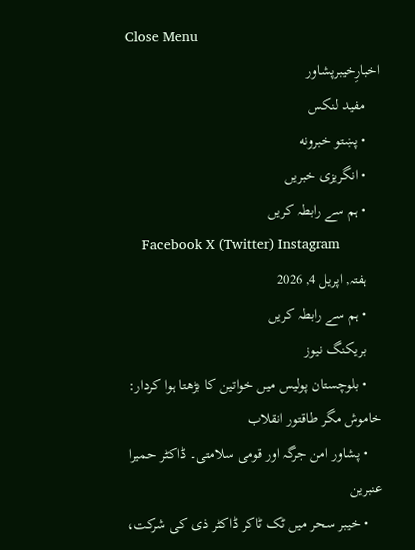Close Menu
اخبارِخیبرپشاور
    مفید لنکس
    • پښتو خبرونه
    • انگریزی خبریں
    • ہم سے رابطہ کریں
    Facebook X (Twitter) Instagram
    ہفتہ, اپریل 4, 2026
    • ہم سے رابطہ کریں
    بریکنگ نیوز
    • بلوچستان پولیس میں خواتین کا بڑھتا ہوا کردار: خاموش مگر طاقتور انقلاب
    • پشاور امن جرگہ اور قومی سلامتی۔ ڈاکٹر حمیرا عنبرین
    • خیبر سحر میں ٹک ٹاکر ڈاکٹر ذی کی شرکت،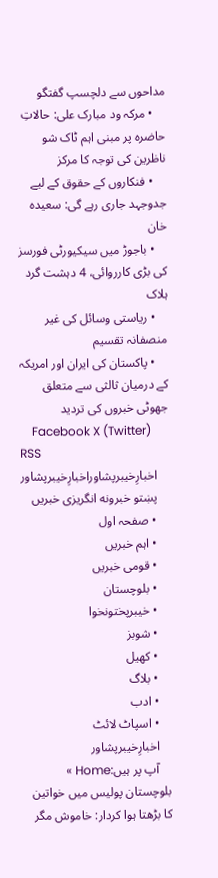مداحوں سے دلچسپ گفتگو
    • مرکہ ود مبارک علی: حالاتِ حاضرہ پر مبنی اہم ٹاک شو ناظرین کی توجہ کا مرکز
    • فنکاروں کے حقوق کے لیے جدوجہد جاری رہے گی: سعیدہ خان
    • باجوڑ میں سیکیورٹی فورسز کی بڑی کارروائی، 4 دہشت گرد ہلاک
    • ریاستی وسائل کی غیر منصفانہ تقسیم
    • پاکستان کی ایران اور امریکہ کے درمیان ثالثی سے متعلق جھوٹی خبروں کی تردید
    Facebook X (Twitter) RSS
    اخبارِخیبرپشاوراخبارِخیبرپشاور
    پښتو خبرونه انگریزی خبریں
    • صفحہ اول
    • اہم خبریں
    • قومی خبریں
    • بلوچستان
    • خیبرپختونخوا
    • شوبز
    • کھیل
    • بلاگ
    • ادب
    • اسپاٹ لائٹ
    اخبارِخیبرپشاور
    آپ پر ہیں:Home » بلوچستان پولیس میں خواتین کا بڑھتا ہوا کردار: خاموش مگر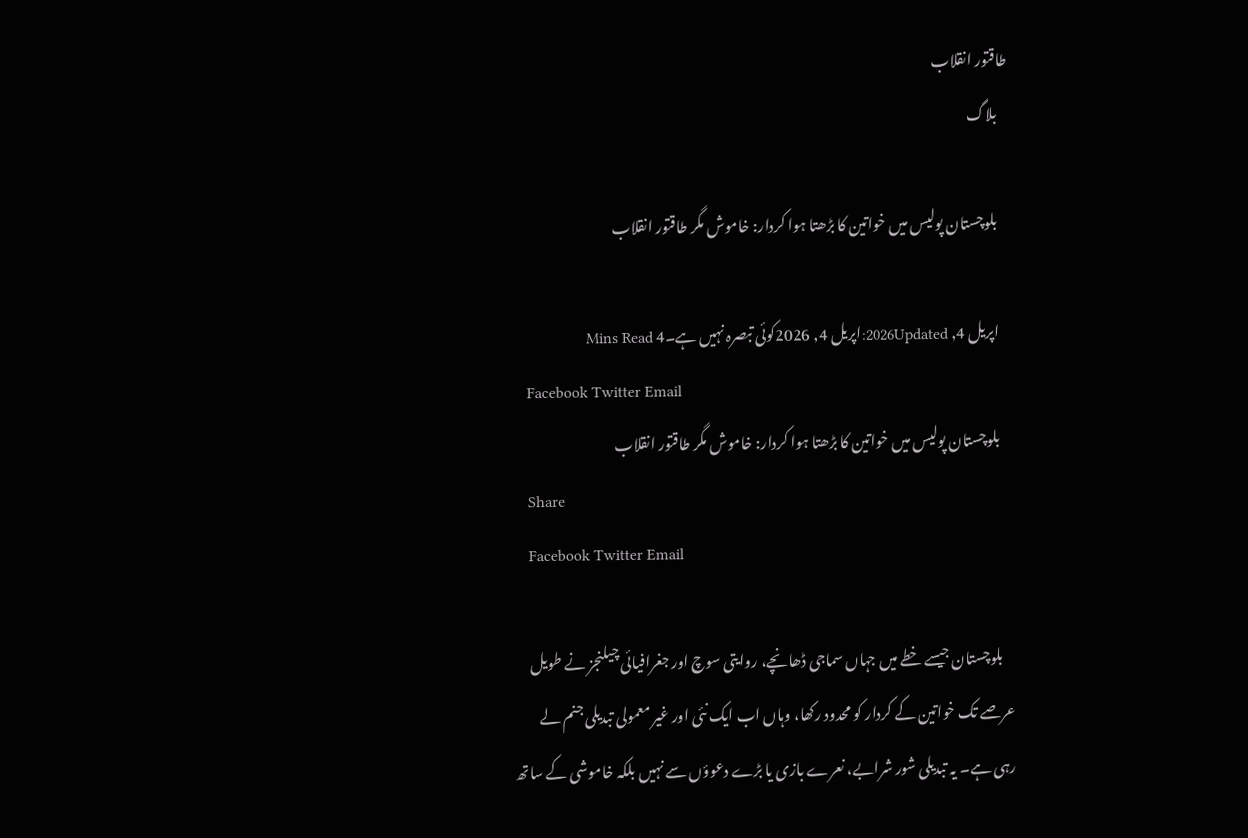طاقتور انقلاب
    بلاگ

    بلوچستان پولیس میں خواتین کا بڑھتا ہوا کردار: خاموش مگر طاقتور انقلاب

    اپریل 4, 2026Updated:اپریل 4, 2026کوئی تبصرہ نہیں ہے۔4 Mins Read
    Facebook Twitter Email
    بلوچستان پولیس میں خواتین کا بڑھتا ہوا کردار: خاموش مگر طاقتور انقلاب
    Share
    Facebook Twitter Email

    بلوچستان جیسے خطے میں جہاں سماجی ڈھانچے، روایتی سوچ اور جغرافیائی چیلنجز نے طویل عرصے تک خواتین کے کردار کو محدود رکھا، وہاں اب ایک نئی اور غیر معمولی تبدیلی جنم لے رہی ہے۔ یہ تبدیلی شور شرابے، نعرے بازی یا بڑے دعوؤں سے نہیں بلکہ خاموشی کے ساتھ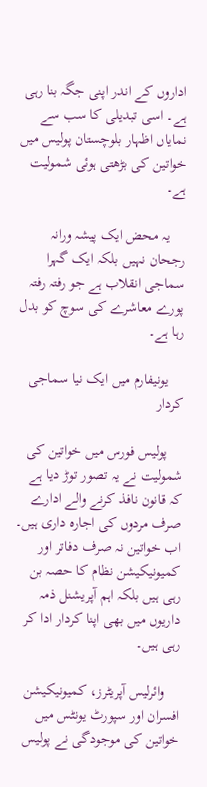اداروں کے اندر اپنی جگہ بنا رہی ہے۔ اسی تبدیلی کا سب سے نمایاں اظہار بلوچستان پولیس میں خواتین کی بڑھتی ہوئی شمولیت ہے۔

    یہ محض ایک پیشہ ورانہ رجحان نہیں بلکہ ایک گہرا سماجی انقلاب ہے جو رفتہ رفتہ پورے معاشرے کی سوچ کو بدل رہا ہے۔

    یونیفارم میں ایک نیا سماجی کردار

    پولیس فورس میں خواتین کی شمولیت نے یہ تصور توڑ دیا ہے کہ قانون نافذ کرنے والے ادارے صرف مردوں کی اجارہ داری ہیں۔ اب خواتین نہ صرف دفاتر اور کمیونیکیشن نظام کا حصہ بن رہی ہیں بلکہ اہم آپریشنل ذمہ داریوں میں بھی اپنا کردار ادا کر رہی ہیں۔

    وائرلیس آپریٹرز، کمیونیکیشن افسران اور سپورٹ یونٹس میں خواتین کی موجودگی نے پولیس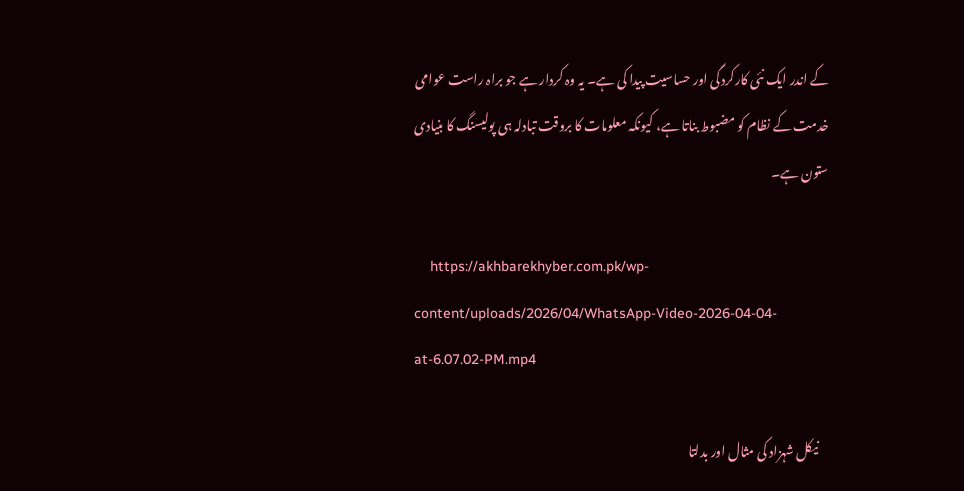کے اندر ایک نئی کارکردگی اور حساسیت پیدا کی ہے۔ یہ وہ کردار ہے جو براہ راست عوامی خدمت کے نظام کو مضبوط بناتا ہے، کیونکہ معلومات کا بروقت تبادلہ ہی پولیسنگ کا بنیادی ستون ہے۔

    https://akhbarekhyber.com.pk/wp-content/uploads/2026/04/WhatsApp-Video-2026-04-04-at-6.07.02-PM.mp4

    نیکل شہزاد کی مثال اور بدلتا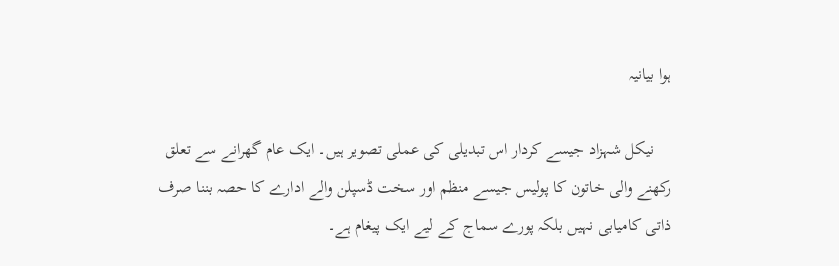ہوا بیانیہ

    نیکل شہزاد جیسے کردار اس تبدیلی کی عملی تصویر ہیں۔ ایک عام گھرانے سے تعلق رکھنے والی خاتون کا پولیس جیسے منظم اور سخت ڈسپلن والے ادارے کا حصہ بننا صرف ذاتی کامیابی نہیں بلکہ پورے سماج کے لیے ایک پیغام ہے۔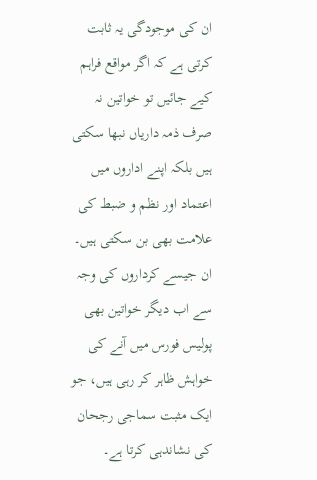ان کی موجودگی یہ ثابت کرتی ہے کہ اگر مواقع فراہم کیے جائیں تو خواتین نہ صرف ذمہ داریاں نبھا سکتی ہیں بلکہ اپنے اداروں میں اعتماد اور نظم و ضبط کی علامت بھی بن سکتی ہیں۔ ان جیسے کرداروں کی وجہ سے اب دیگر خواتین بھی پولیس فورس میں آنے کی خواہش ظاہر کر رہی ہیں، جو ایک مثبت سماجی رجحان کی نشاندہی کرتا ہے۔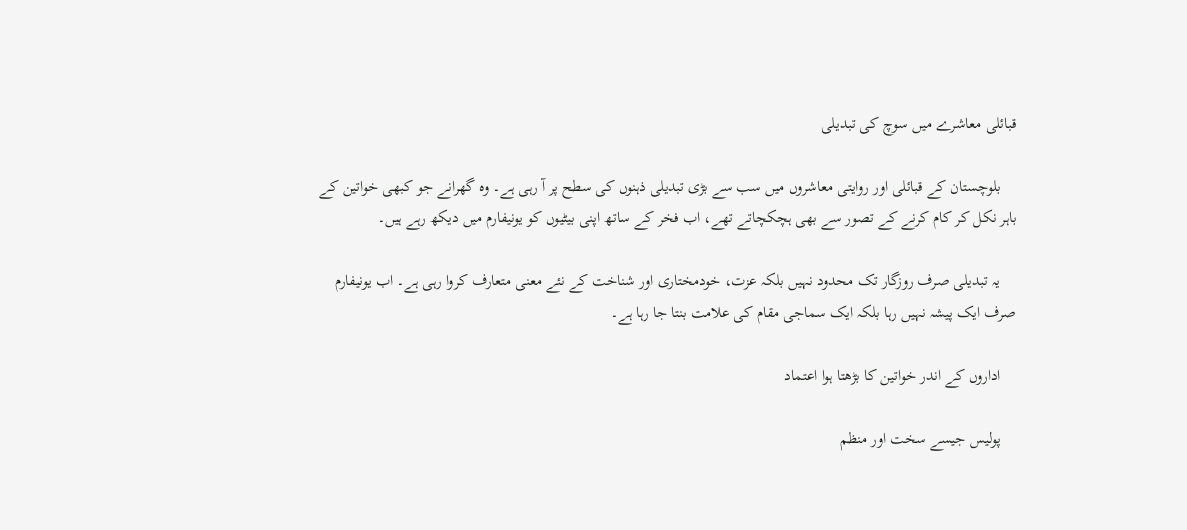قبائلی معاشرے میں سوچ کی تبدیلی

    بلوچستان کے قبائلی اور روایتی معاشروں میں سب سے بڑی تبدیلی ذہنوں کی سطح پر آ رہی ہے۔ وہ گھرانے جو کبھی خواتین کے باہر نکل کر کام کرنے کے تصور سے بھی ہچکچاتے تھے، اب فخر کے ساتھ اپنی بیٹیوں کو یونیفارم میں دیکھ رہے ہیں۔

    یہ تبدیلی صرف روزگار تک محدود نہیں بلکہ عزت، خودمختاری اور شناخت کے نئے معنی متعارف کروا رہی ہے۔ اب یونیفارم صرف ایک پیشہ نہیں رہا بلکہ ایک سماجی مقام کی علامت بنتا جا رہا ہے۔

    اداروں کے اندر خواتین کا بڑھتا ہوا اعتماد

    پولیس جیسے سخت اور منظم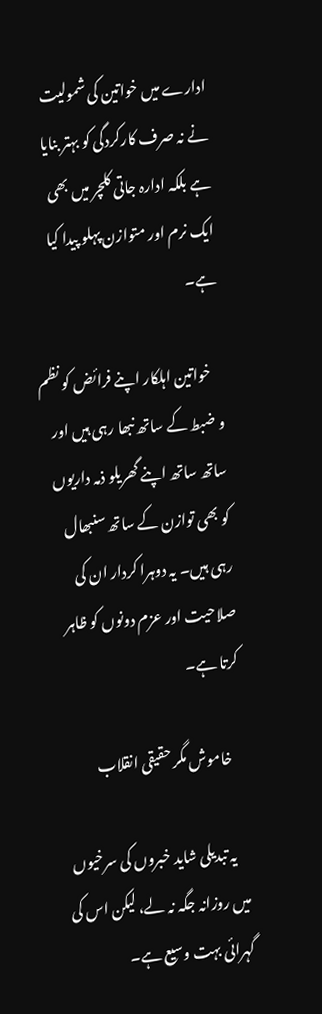ادارے میں خواتین کی شمولیت نے نہ صرف کارکردگی کو بہتر بنایا ہے بلکہ ادارہ جاتی کلچر میں بھی ایک نرم اور متوازن پہلو پیدا کیا ہے۔

    خواتین اہلکار اپنے فرائض کو نظم و ضبط کے ساتھ نبھا رہی ہیں اور ساتھ ساتھ اپنے گھریلو ذمہ داریوں کو بھی توازن کے ساتھ سنبھال رہی ہیں۔ یہ دوہرا کردار ان کی صلاحیت اور عزم دونوں کو ظاہر کرتا ہے۔

    خاموش مگر حقیقی انقلاب

    یہ تبدیلی شاید خبروں کی سرخیوں میں روزانہ جگہ نہ لے، لیکن اس کی گہرائی بہت وسیع ہے۔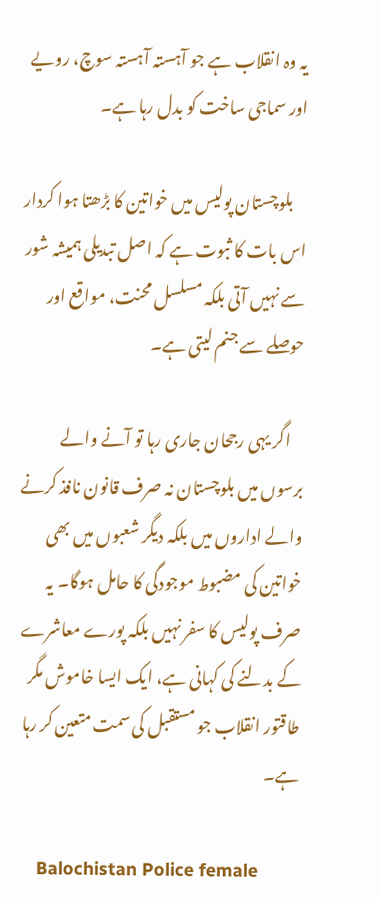یہ وہ انقلاب ہے جو آہستہ آہستہ سوچ، رویے اور سماجی ساخت کو بدل رہا ہے۔

    بلوچستان پولیس میں خواتین کا بڑھتا ہوا کردار اس بات کا ثبوت ہے کہ اصل تبدیلی ہمیشہ شور سے نہیں آتی بلکہ مسلسل محنت، مواقع اور حوصلے سے جنم لیتی ہے۔

    اگر یہی رجحان جاری رہا تو آنے والے برسوں میں بلوچستان نہ صرف قانون نافذ کرنے والے اداروں میں بلکہ دیگر شعبوں میں بھی خواتین کی مضبوط موجودگی کا حامل ہوگا۔ یہ صرف پولیس کا سفر نہیں بلکہ پورے معاشرے کے بدلنے کی کہانی ہے، ایک ایسا خاموش مگر طاقتور انقلاب جو مستقبل کی سمت متعین کر رہا ہے۔

    Balochistan Police female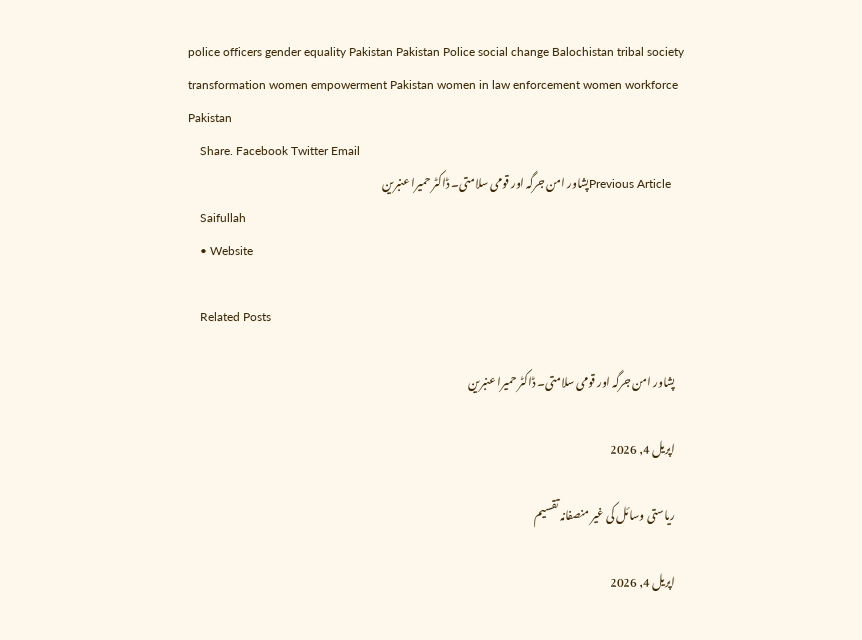police officers gender equality Pakistan Pakistan Police social change Balochistan tribal society transformation women empowerment Pakistan women in law enforcement women workforce Pakistan
    Share. Facebook Twitter Email
    Previous Articleپشاور امن جرگہ اور قومی سلامتی۔ ڈاکٹر حمیرا عنبرین
    Saifullah
    • Website

    Related Posts

    پشاور امن جرگہ اور قومی سلامتی۔ ڈاکٹر حمیرا عنبرین

    اپریل 4, 2026

    ریاستی وسائل کی غیر منصفانہ تقسیم

    اپریل 4, 2026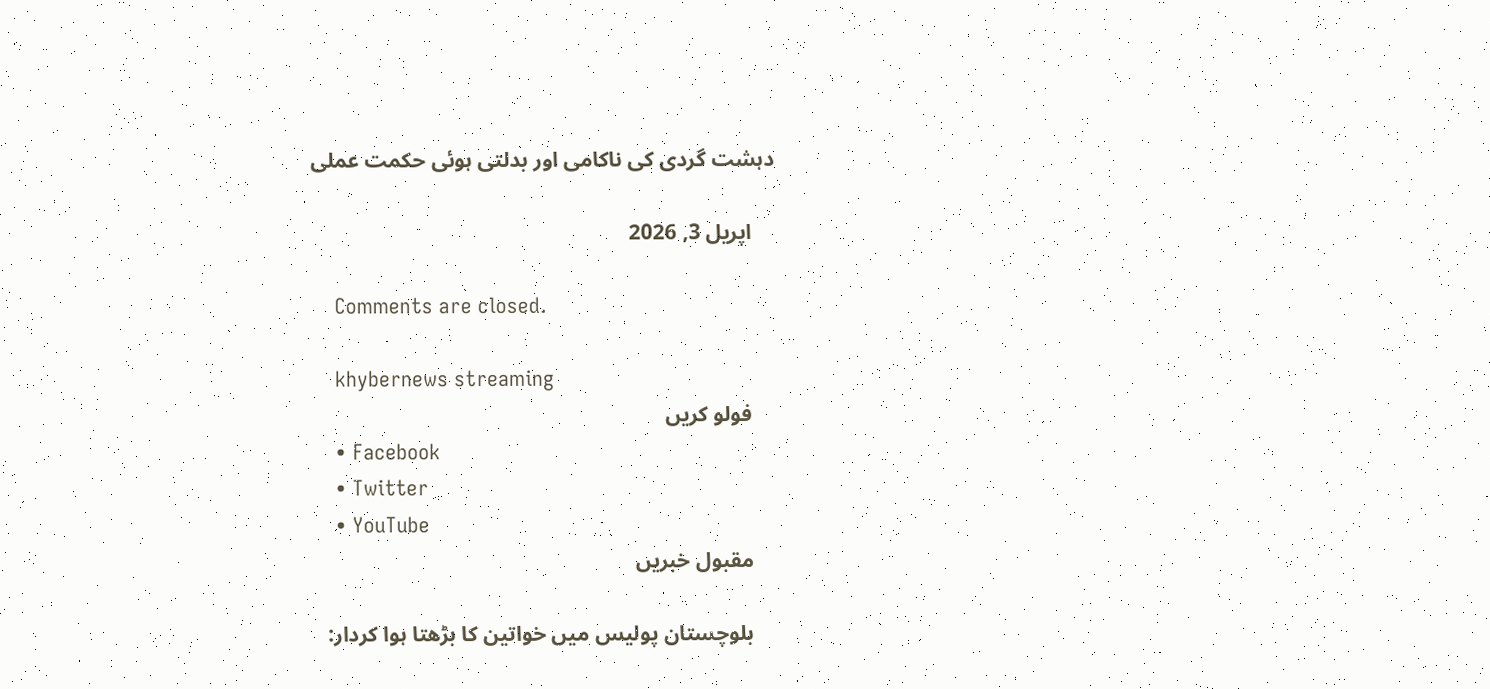دہشت گردی کی ناکامی اور بدلتی ہوئی حکمت عملی

    اپریل 3, 2026

    Comments are closed.

    khybernews streaming
    فولو کریں
    • Facebook
    • Twitter
    • YouTube
    مقبول خبریں

    بلوچستان پولیس میں خواتین کا بڑھتا ہوا کردار: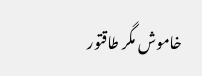خاموش مگر طاقتور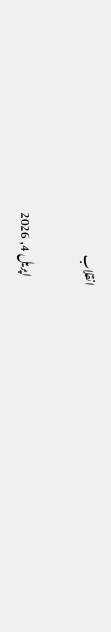انقلاب

    اپریل 4, 2026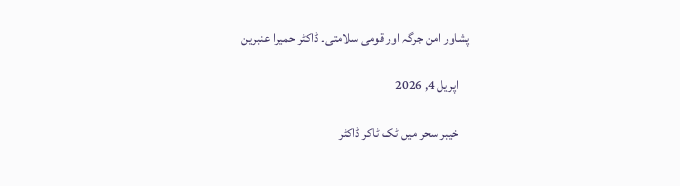پشاور امن جرگہ اور قومی سلامتی۔ ڈاکٹر حمیرا عنبرین

    اپریل 4, 2026

    خیبر سحر میں ٹک ٹاکر ڈاکٹر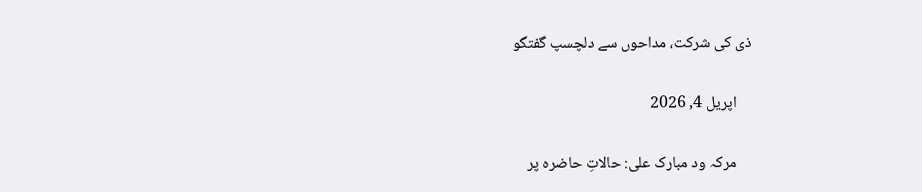ذی کی شرکت، مداحوں سے دلچسپ گفتگو

    اپریل 4, 2026

    مرکہ ود مبارک علی: حالاتِ حاضرہ پر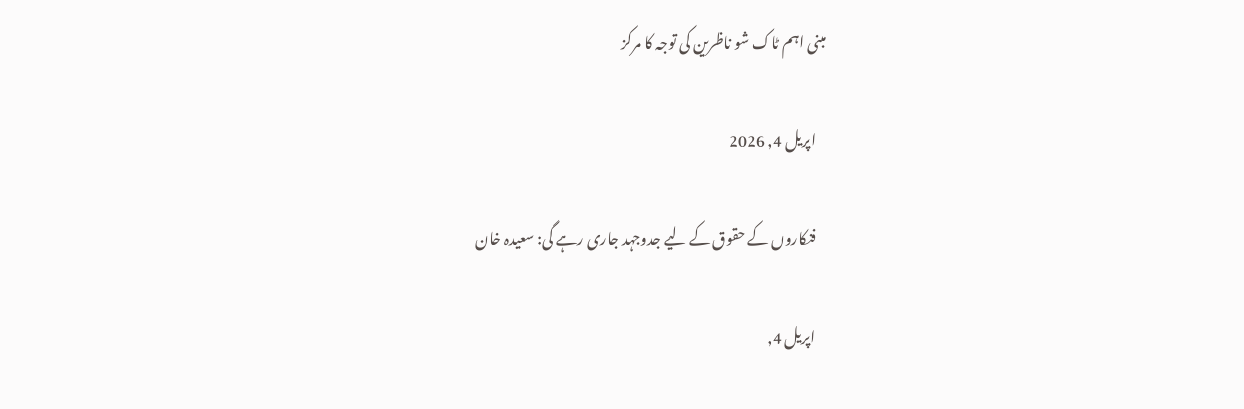مبنی اہم ٹاک شو ناظرین کی توجہ کا مرکز

    اپریل 4, 2026

    فنکاروں کے حقوق کے لیے جدوجہد جاری رہے گی: سعیدہ خان

    اپریل 4,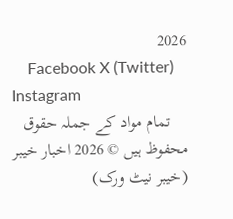2026
    Facebook X (Twitter) Instagram
    تمام مواد کے جملہ حقوق محفوظ ہیں © 2026 اخبار خیبر (خیبر نیٹ ورک)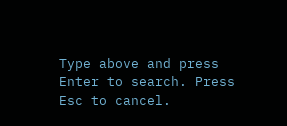Type above and press Enter to search. Press Esc to cancel.